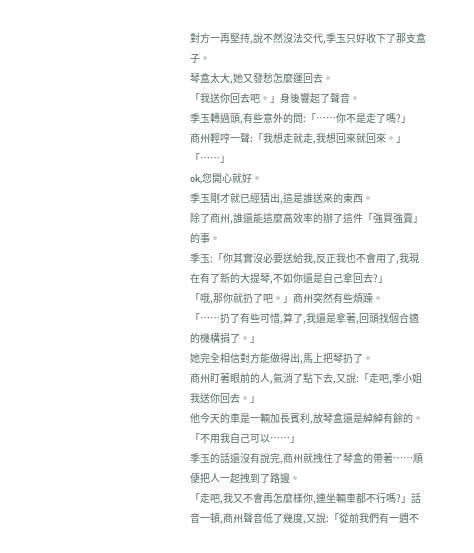對方一再堅持,說不然沒法交代,季玉只好收下了那支盒子。
琴盒太大,她又發愁怎麼運回去。
「我送你回去吧。」身後響起了聲音。
季玉轉過頭,有些意外的問:「……你不是走了嗎?」
商州輕哼一聲:「我想走就走,我想回來就回來。」
「……」
ok,您開心就好。
季玉剛才就已經猜出,這是誰送來的東西。
除了商州,誰還能這麼高效率的辦了這件「強買強賣」的事。
季玉:「你其實沒必要送給我,反正我也不會用了,我現在有了新的大提琴,不如你還是自己拿回去?」
「哦,那你就扔了吧。」商州突然有些煩躁。
「……扔了有些可惜,算了,我還是拿著,回頭找個合適的機構捐了。」
她完全相信對方能做得出,馬上把琴扔了。
商州盯著眼前的人,氣消了點下去,又說:「走吧,季小姐我送你回去。」
他今天的車是一輛加長賓利,放琴盒還是綽綽有餘的。
「不用我自己可以……」
季玉的話還沒有說完,商州就拽住了琴盒的帶著……順便把人一起拽到了路邊。
「走吧,我又不會再怎麼樣你,連坐輛車都不行嗎?」話音一頓,商州聲音低了幾度,又說:「從前我們有一週不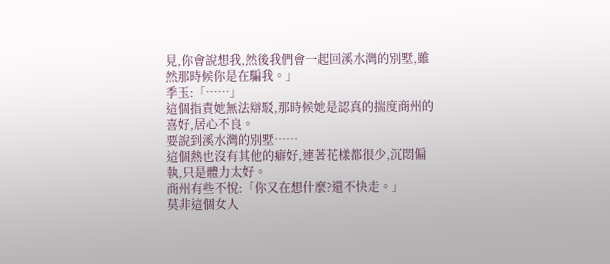見,你會說想我,然後我們會一起回溪水灣的別墅,雖然那時候你是在騙我。」
季玉:「……」
這個指責她無法辯駁,那時候她是認真的揣度商州的喜好,居心不良。
要說到溪水灣的別墅……
這個熱也沒有其他的癖好,連著花樣都很少,沉悶偏執,只是體力太好。
商州有些不悅:「你又在想什麼?還不快走。」
莫非這個女人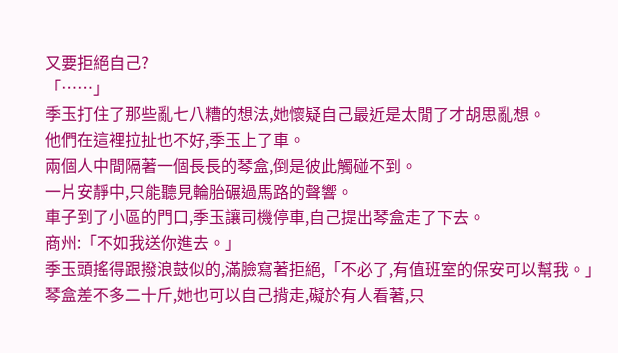又要拒絕自己?
「……」
季玉打住了那些亂七八糟的想法,她懷疑自己最近是太閒了才胡思亂想。
他們在這裡拉扯也不好,季玉上了車。
兩個人中間隔著一個長長的琴盒,倒是彼此觸碰不到。
一片安靜中,只能聽見輪胎碾過馬路的聲響。
車子到了小區的門口,季玉讓司機停車,自己提出琴盒走了下去。
商州:「不如我送你進去。」
季玉頭搖得跟撥浪鼓似的,滿臉寫著拒絕,「不必了,有值班室的保安可以幫我。」
琴盒差不多二十斤,她也可以自己揹走,礙於有人看著,只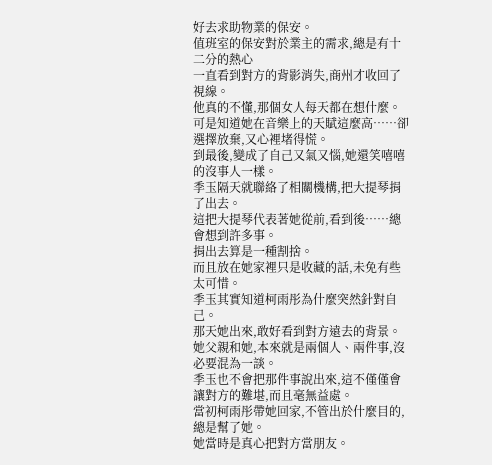好去求助物業的保安。
值班室的保安對於業主的需求,總是有十二分的熱心
一直看到對方的背影消失,商州才收回了視線。
他真的不懂,那個女人每天都在想什麼。可是知道她在音樂上的天賦這麼高……卻選擇放棄,又心裡堵得慌。
到最後,變成了自己又氣又惱,她還笑嘻嘻的沒事人一樣。
季玉隔天就聯絡了相關機構,把大提琴捐了出去。
這把大提琴代表著她從前,看到後……總會想到許多事。
捐出去算是一種割捨。
而且放在她家裡只是收藏的話,未免有些太可惜。
季玉其實知道柯雨彤為什麼突然針對自己。
那天她出來,敢好看到對方遠去的背景。
她父親和她,本來就是兩個人、兩件事,沒必要混為一談。
季玉也不會把那件事說出來,這不僅僅會讓對方的難堪,而且毫無益處。
當初柯雨彤帶她回家,不管出於什麼目的,總是幫了她。
她當時是真心把對方當朋友。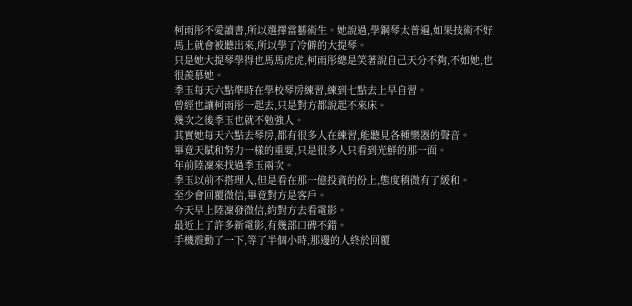柯雨彤不愛讀書,所以選擇當藝術生。她說過,學鋼琴太普遍,如果技術不好馬上就會被聽出來,所以學了冷僻的大提琴。
只是她大提琴學得也馬馬虎虎,柯雨彤總是笑著說自己天分不夠,不如她,也很羨慕她。
季玉每天六點準時在學校琴房練習,練到七點去上早自習。
曾經也讓柯雨彤一起去,只是對方都說起不來床。
幾次之後季玉也就不勉強人。
其實她每天六點去琴房,都有很多人在練習,能聽見各種樂器的聲音。
畢竟天賦和努力一樣的重要,只是很多人只看到光鮮的那一面。
年前陸凜來找過季玉兩次。
季玉以前不搭理人,但是看在那一億投資的份上,態度稍微有了緩和。
至少會回覆微信,畢竟對方是客戶。
今天早上陸凜發微信,約對方去看電影。
最近上了許多新電影,有幾部口碑不錯。
手機震動了一下,等了半個小時,那邊的人終於回覆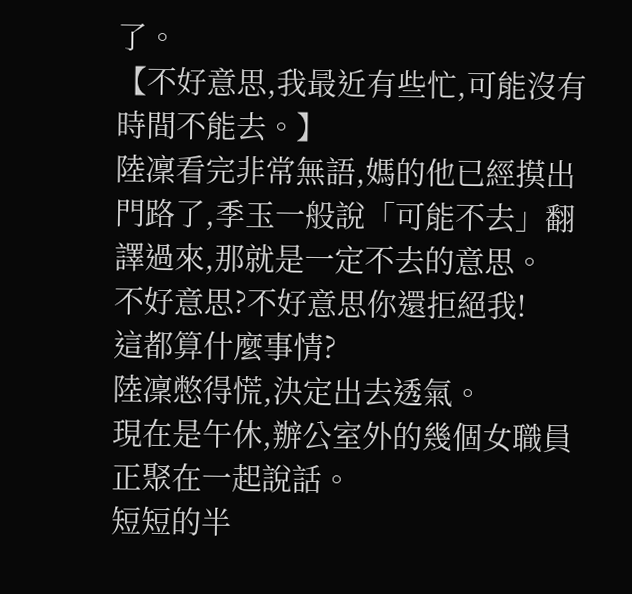了。
【不好意思,我最近有些忙,可能沒有時間不能去。】
陸凜看完非常無語,媽的他已經摸出門路了,季玉一般說「可能不去」翻譯過來,那就是一定不去的意思。
不好意思?不好意思你還拒絕我!
這都算什麼事情?
陸凜憋得慌,決定出去透氣。
現在是午休,辦公室外的幾個女職員正聚在一起說話。
短短的半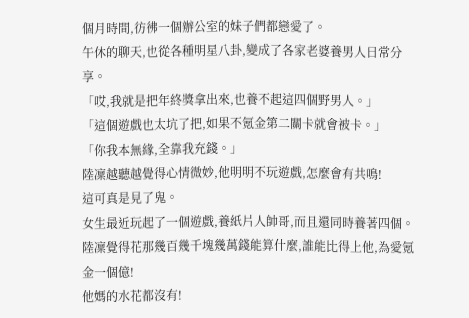個月時間,彷彿一個辦公室的妹子們都戀愛了。
午休的聊天,也從各種明星八卦,變成了各家老婆養男人日常分享。
「哎,我就是把年終獎拿出來,也養不起這四個野男人。」
「這個遊戲也太坑了把,如果不氪金第二關卡就會被卡。」
「你我本無緣,全靠我充錢。」
陸凜越聽越覺得心情微妙,他明明不玩遊戲,怎麼會有共鳴!
這可真是見了鬼。
女生最近玩起了一個遊戲,養紙片人帥哥,而且還同時養著四個。
陸凜覺得花那幾百幾千塊幾萬錢能算什麼,誰能比得上他,為愛氪金一個億!
他媽的水花都沒有!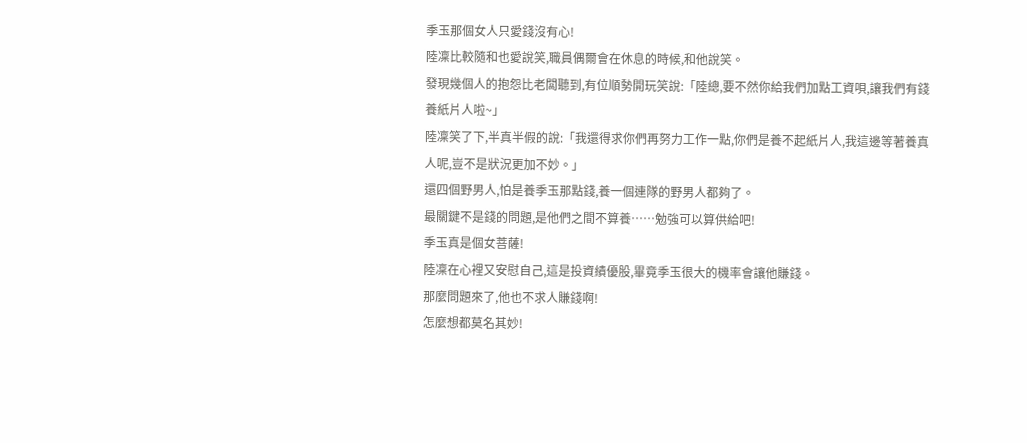季玉那個女人只愛錢沒有心!
陸凜比較隨和也愛說笑,職員偶爾會在休息的時候,和他說笑。
發現幾個人的抱怨比老闆聽到,有位順勢開玩笑說:「陸總,要不然你給我們加點工資唄,讓我們有錢養紙片人啦~」
陸凜笑了下,半真半假的說:「我還得求你們再努力工作一點,你們是養不起紙片人,我這邊等著養真人呢,豈不是狀況更加不妙。」
還四個野男人,怕是養季玉那點錢,養一個連隊的野男人都夠了。
最關鍵不是錢的問題,是他們之間不算養……勉強可以算供給吧!
季玉真是個女菩薩!
陸凜在心裡又安慰自己,這是投資績優股,畢竟季玉很大的機率會讓他賺錢。
那麼問題來了,他也不求人賺錢啊!
怎麼想都莫名其妙!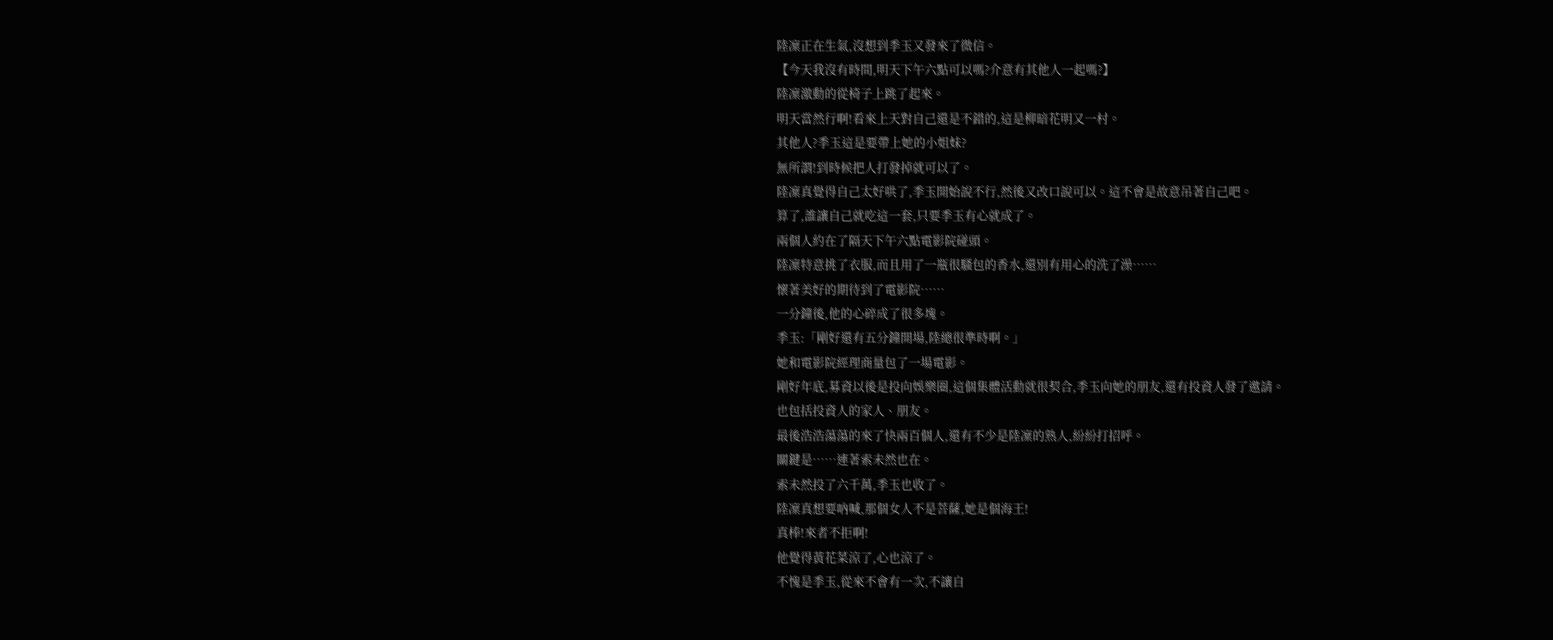陸凜正在生氣,沒想到季玉又發來了微信。
【今天我沒有時間,明天下午六點可以嗎?介意有其他人一起嗎?】
陸凜激動的從椅子上跳了起來。
明天當然行啊!看來上天對自己還是不錯的,這是柳暗花明又一村。
其他人?季玉這是要帶上她的小姐妹?
無所謂!到時候把人打發掉就可以了。
陸凜真覺得自己太好哄了,季玉開始說不行,然後又改口說可以。這不會是故意吊著自己吧。
算了,誰讓自己就吃這一套,只要季玉有心就成了。
兩個人約在了隔天下午六點電影院碰頭。
陸凜特意挑了衣服,而且用了一瓶很騷包的香水,還別有用心的洗了澡……
懷著美好的期待到了電影院……
一分鐘後,他的心碎成了很多塊。
季玉:「剛好還有五分鐘開場,陸總很準時啊。」
她和電影院經理商量包了一場電影。
剛好年底,募資以後是投向娛樂圈,這個集體活動就很契合,季玉向她的朋友,還有投資人發了邀請。
也包括投資人的家人、朋友。
最後浩浩蕩蕩的來了快兩百個人,還有不少是陸凜的熟人,紛紛打招呼。
關鍵是……連著索未然也在。
索未然投了六千萬,季玉也收了。
陸凜真想要吶喊,那個女人不是菩薩,她是個海王!
真棒!來者不拒啊!
他覺得黃花菜涼了,心也涼了。
不愧是季玉,從來不會有一次,不讓自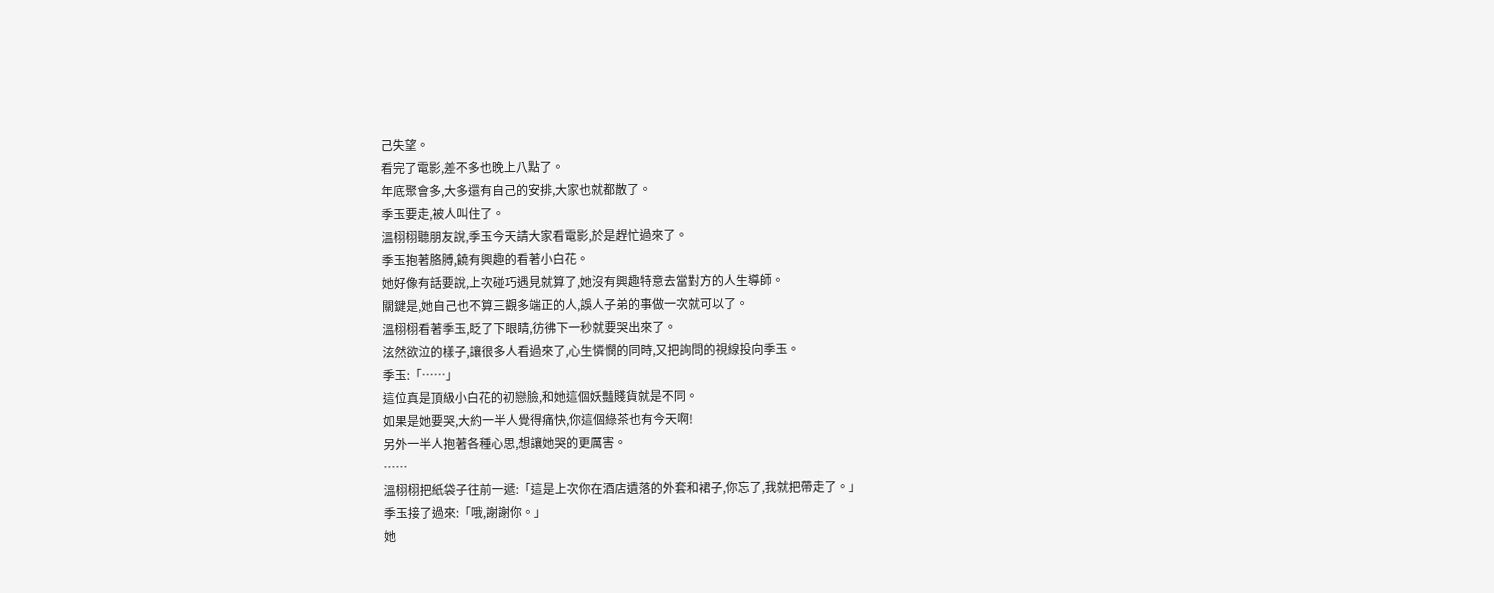己失望。
看完了電影,差不多也晚上八點了。
年底聚會多,大多還有自己的安排,大家也就都散了。
季玉要走,被人叫住了。
溫栩栩聽朋友說,季玉今天請大家看電影,於是趕忙過來了。
季玉抱著胳膊,饒有興趣的看著小白花。
她好像有話要說,上次碰巧遇見就算了,她沒有興趣特意去當對方的人生導師。
關鍵是,她自己也不算三觀多端正的人,誤人子弟的事做一次就可以了。
溫栩栩看著季玉,眨了下眼睛,彷彿下一秒就要哭出來了。
泫然欲泣的樣子,讓很多人看過來了,心生憐憫的同時,又把詢問的視線投向季玉。
季玉:「……」
這位真是頂級小白花的初戀臉,和她這個妖豔賤貨就是不同。
如果是她要哭,大約一半人覺得痛快,你這個綠茶也有今天啊!
另外一半人抱著各種心思,想讓她哭的更厲害。
……
溫栩栩把紙袋子往前一遞:「這是上次你在酒店遺落的外套和裙子,你忘了,我就把帶走了。」
季玉接了過來:「哦,謝謝你。」
她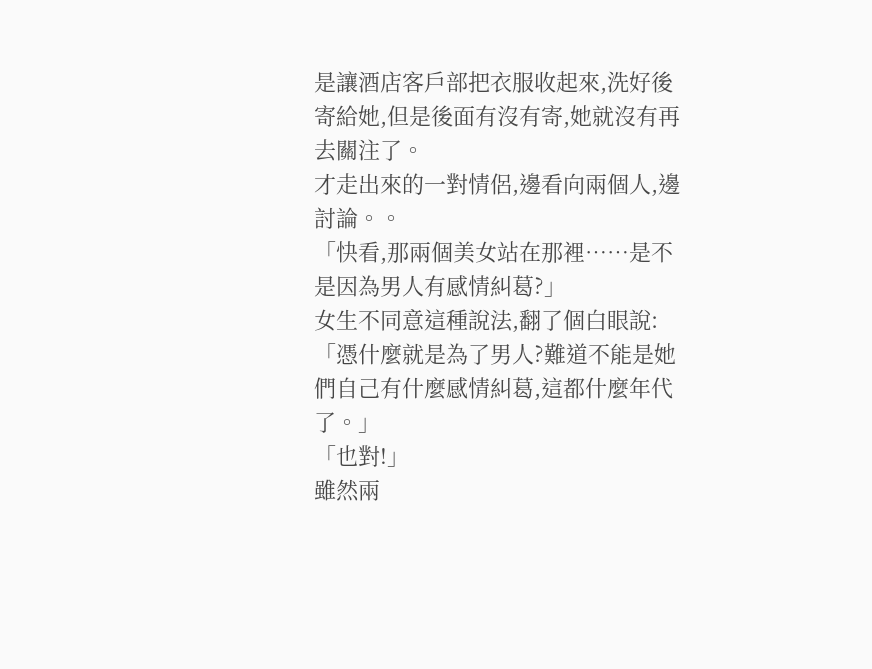是讓酒店客戶部把衣服收起來,洗好後寄給她,但是後面有沒有寄,她就沒有再去關注了。
才走出來的一對情侶,邊看向兩個人,邊討論。。
「快看,那兩個美女站在那裡……是不是因為男人有感情糾葛?」
女生不同意這種說法,翻了個白眼說:「憑什麼就是為了男人?難道不能是她們自己有什麼感情糾葛,這都什麼年代了。」
「也對!」
雖然兩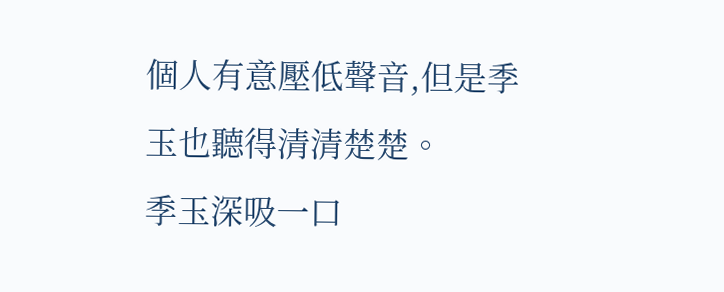個人有意壓低聲音,但是季玉也聽得清清楚楚。
季玉深吸一口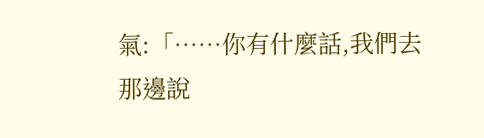氣:「……你有什麼話,我們去那邊說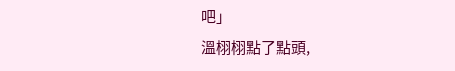吧」
溫栩栩點了點頭,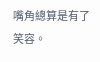嘴角總算是有了笑容。